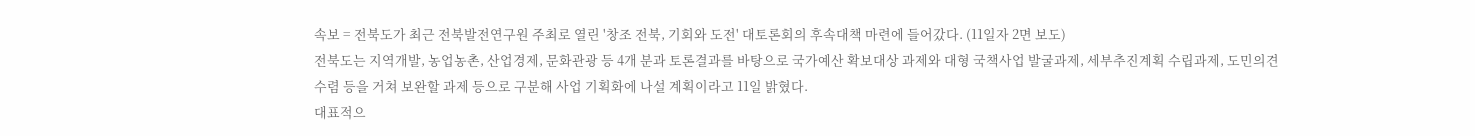속보 = 전북도가 최근 전북발전연구원 주최로 열린 '창조 전북, 기회와 도전' 대토론회의 후속대책 마련에 들어갔다. (11일자 2면 보도)
전북도는 지역개발, 농업농촌, 산업경제, 문화관광 등 4개 분과 토론결과를 바탕으로 국가예산 확보대상 과제와 대형 국책사업 발굴과제, 세부추진계획 수립과제, 도민의견 수렴 등을 거쳐 보완할 과제 등으로 구분해 사업 기획화에 나설 계획이라고 11일 밝혔다.
대표적으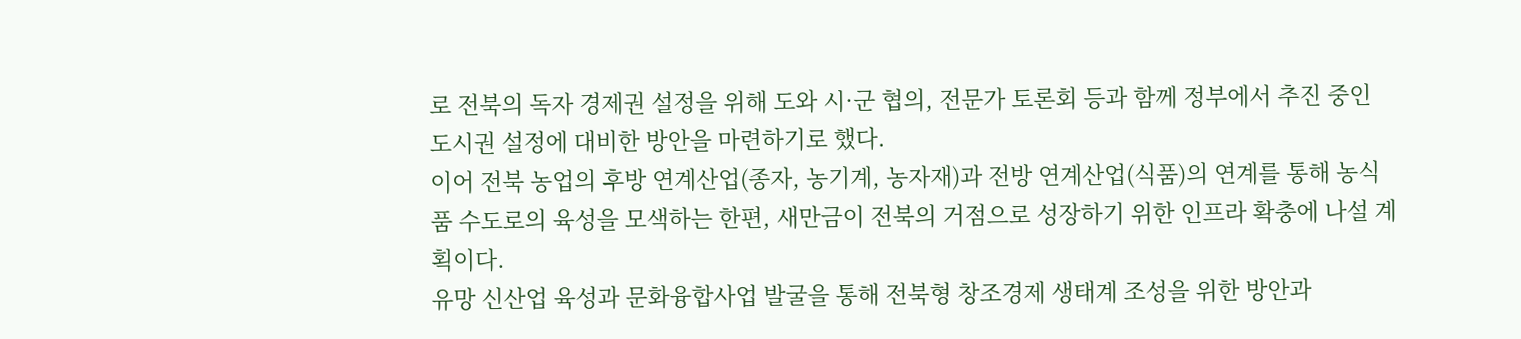로 전북의 독자 경제권 설정을 위해 도와 시·군 협의, 전문가 토론회 등과 함께 정부에서 추진 중인 도시권 설정에 대비한 방안을 마련하기로 했다.
이어 전북 농업의 후방 연계산업(종자, 농기계, 농자재)과 전방 연계산업(식품)의 연계를 통해 농식품 수도로의 육성을 모색하는 한편, 새만금이 전북의 거점으로 성장하기 위한 인프라 확충에 나설 계획이다.
유망 신산업 육성과 문화융합사업 발굴을 통해 전북형 창조경제 생태계 조성을 위한 방안과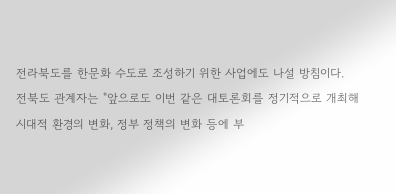전라북도를 한문화 수도로 조성하기 위한 사업에도 나설 방침이다.
전북도 관계자는 "앞으로도 이번 같은 대토론회를 정기적으로 개최해 시대적 환경의 변화, 정부 정책의 변화 등에 부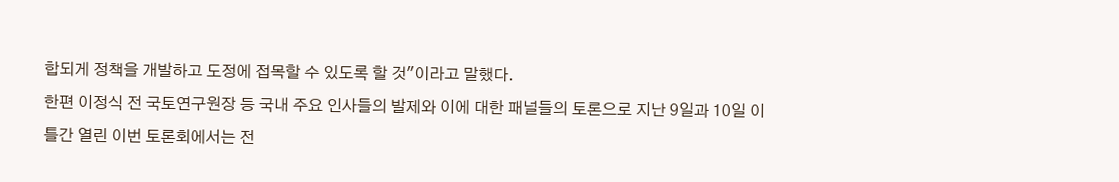합되게 정책을 개발하고 도정에 접목할 수 있도록 할 것"이라고 말했다.
한편 이정식 전 국토연구원장 등 국내 주요 인사들의 발제와 이에 대한 패널들의 토론으로 지난 9일과 10일 이틀간 열린 이번 토론회에서는 전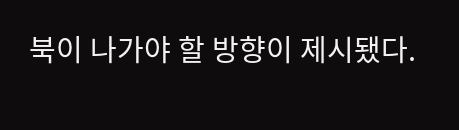북이 나가야 할 방향이 제시됐다.